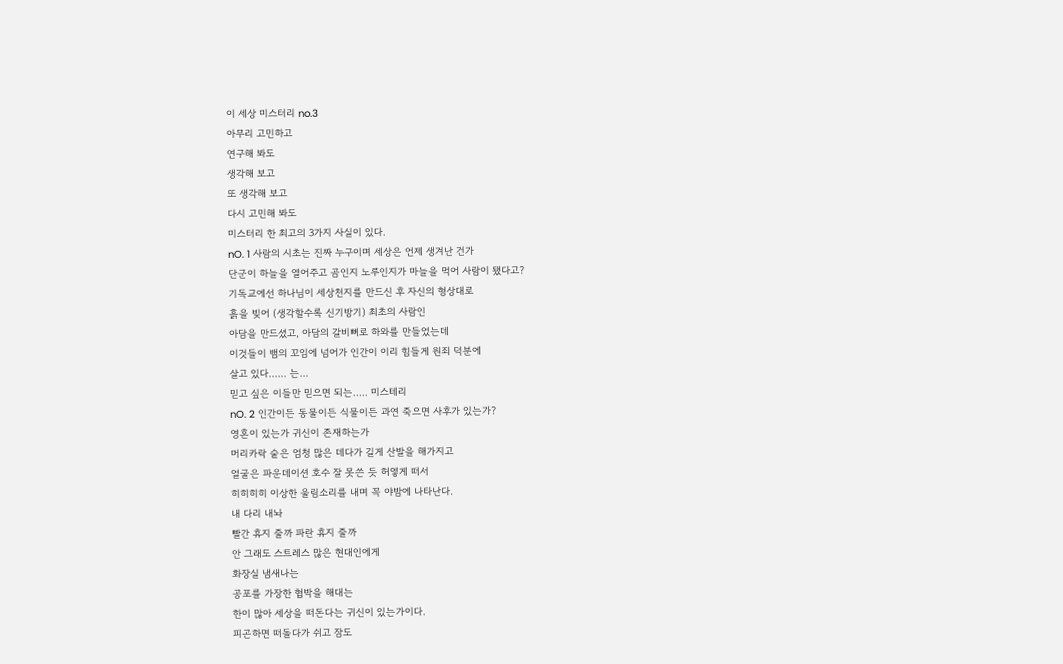이 세상 미스터리 no.3
아무리 고민하고
연구해 봐도
생각해 보고
또 생각해 보고
다시 고민해 봐도
미스터리 한 최고의 3가지 사실이 있다.
nO. 1 사람의 시초는 진짜 누구이며 세상은 언제 생겨난 건가
단군이 하늘을 열어주고 곰인지 노루인지가 마늘을 먹어 사람이 됐다고?
기독교에선 하나님이 세상천지를 만드신 후 자신의 형상대로
흙을 빚어 (생각할수록 신기방기) 최초의 사람인
아담을 만드셨고, 아담의 갈비뼈로 하와를 만들었는데
이것들이 뱀의 꼬임에 넘어가 인간이 이리 힘들게 원죄 덕분에
살고 있다...... 는...
믿고 싶은 이들만 믿으면 되는..... 미스테리
nO. 2 인간이든 동물이든 식물이든 과연 죽으면 사후가 있는가?
영혼이 있는가 귀신이 존재하는가
머리카락 숱은 엄청 많은 데다가 길게 산발을 해가지고
얼굴은 파운데이션 호수 잘 못쓴 듯 허옇게 떠서
히히히히 이상한 울림소리를 내며 꼭 야밤에 나타난다.
내 다리 내놔
빨간 휴지 줄까 파란 휴지 줄까
안 그래도 스트레스 많은 현대인에게
화장실 냄새나는
공포를 가장한 협박을 해대는
한이 많아 세상을 떠돈다는 귀신이 있는가이다.
피곤하면 떠돌다가 쉬고 잠도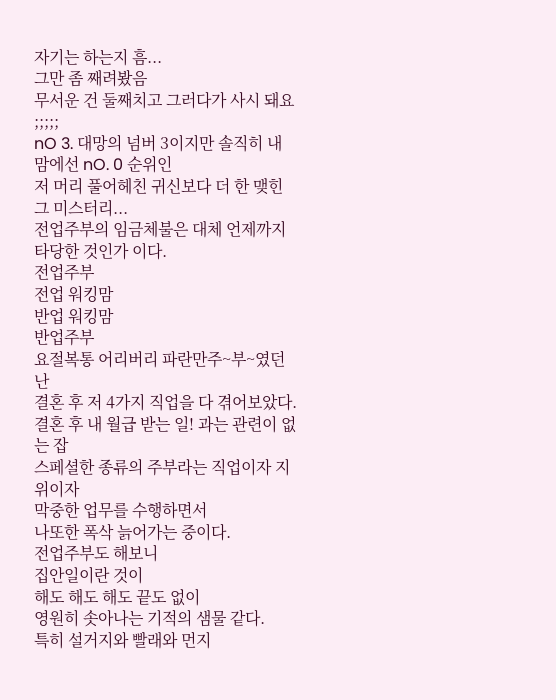자기는 하는지 흠...
그만 좀 째려봤음
무서운 건 둘째치고 그러다가 사시 돼요 ;;;;;
nO 3. 대망의 넘버 3이지만 솔직히 내 맘에선 nO. 0 순위인
저 머리 풀어헤친 귀신보다 더 한 맺힌 그 미스터리...
전업주부의 임금체불은 대체 언제까지 타당한 것인가 이다.
전업주부
전업 워킹맘
반업 워킹맘
반업주부
요절복통 어리버리 파란만주~부~였던 난
결혼 후 저 4가지 직업을 다 겪어보았다.
결혼 후 내 월급 받는 일! 과는 관련이 없는 잡
스페셜한 종류의 주부라는 직업이자 지위이자
막중한 업무를 수행하면서
나또한 폭삭 늙어가는 중이다.
전업주부도 해보니
집안일이란 것이
해도 해도 해도 끝도 없이
영원히 솟아나는 기적의 샘물 같다.
특히 설거지와 빨래와 먼지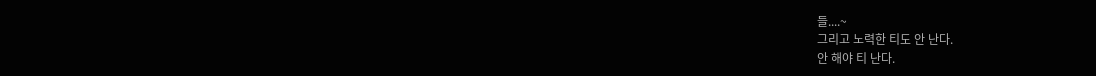들....~
그리고 노력한 티도 안 난다.
안 해야 티 난다.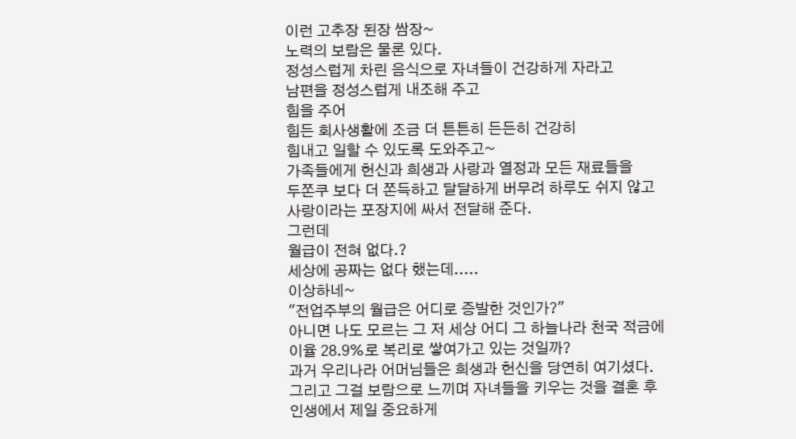이런 고추장 된장 쌈장~
노력의 보람은 물론 있다.
정성스럽게 차린 음식으로 자녀들이 건강하게 자라고
남편을 정성스럽게 내조해 주고
힘을 주어
힘든 회사생활에 조금 더 튼튼히 든든히 건강히
힘내고 일할 수 있도록 도와주고~
가족들에게 헌신과 희생과 사랑과 열정과 모든 재료들을
두쫀쿠 보다 더 쫀득하고 달달하게 버무려 하루도 쉬지 않고
사랑이라는 포장지에 싸서 전달해 준다.
그런데
월급이 전혀 없다.?
세상에 공짜는 없다 했는데.....
이상하네~
"전업주부의 월급은 어디로 증발한 것인가?"
아니면 나도 모르는 그 저 세상 어디 그 하늘나라 천국 적금에
이율 28.9%로 복리로 쌓여가고 있는 것일까?
과거 우리나라 어머님들은 희생과 헌신을 당연히 여기셨다.
그리고 그걸 보람으로 느끼며 자녀들을 키우는 것을 결혼 후
인생에서 제일 중요하게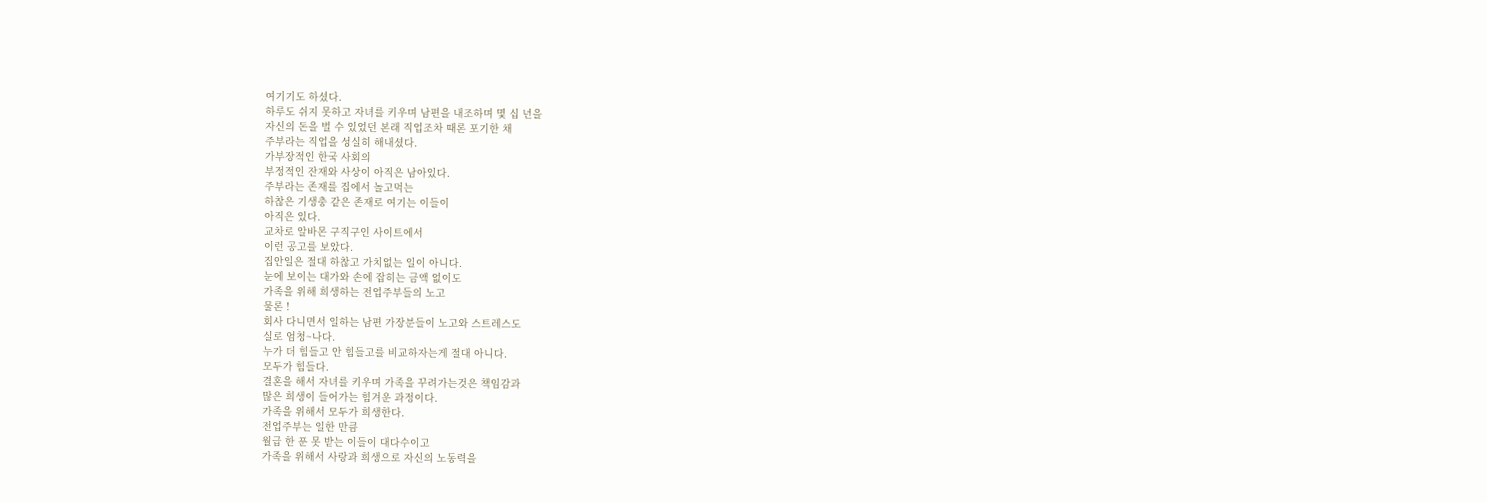여기기도 하셨다.
하루도 쉬지 못하고 자녀를 키우며 남편을 내조하며 몇 십 년을
자신의 돈을 벌 수 있었던 본래 직업조차 때론 포기한 채
주부라는 직업을 성실히 해내셨다.
가부장적인 한국 사회의
부정적인 잔재와 사상이 아직은 남아있다.
주부라는 존재를 집에서 놀고먹는
하찮은 기생충 같은 존재로 여기는 이들이
아직은 있다.
교차로 알바몬 구직구인 사이트에서
이런 공고를 보았다.
집안일은 절대 하찮고 가치없는 일이 아니다.
눈에 보이는 대가와 손에 잡히는 금액 없이도
가족을 위해 희생하는 전업주부들의 노고
물론 !
회사 다니면서 일하는 남편 가장분들이 노고와 스트레스도
실로 엄청~나다.
누가 더 힘들고 안 힘들고를 비교하자는게 절대 아니다.
모두가 힘들다.
결혼을 해서 자녀를 키우며 가족을 꾸려가는것은 책임감과
많은 희생이 들어가는 힘겨운 과정이다.
가족을 위해서 모두가 희생한다.
전업주부는 일한 만큼
월급 한 푼 못 받는 이들이 대다수이고
가족을 위해서 사랑과 희생으로 자신의 노동력을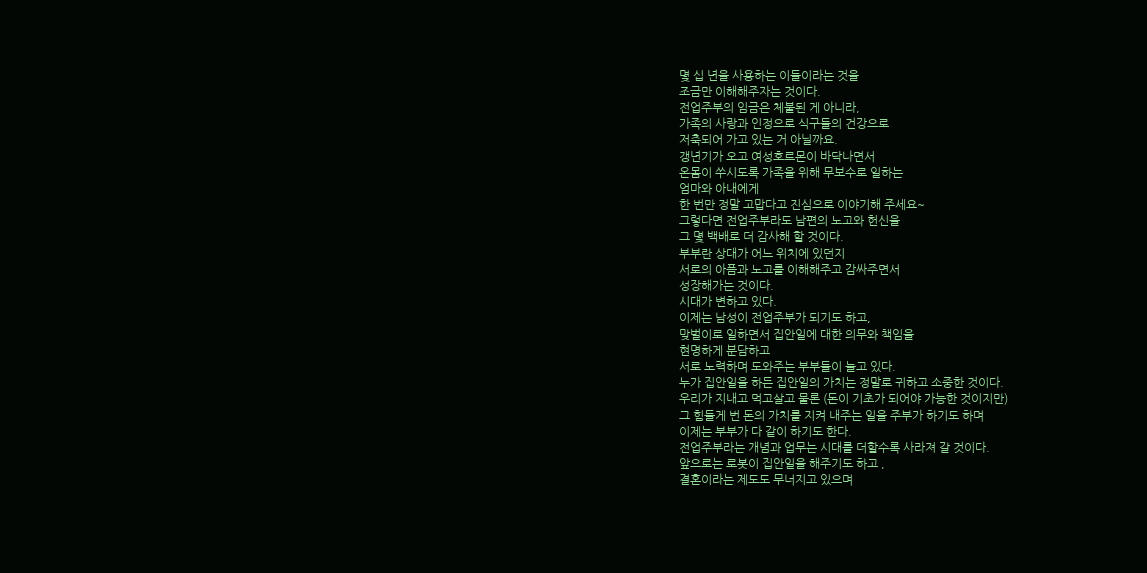몇 십 년을 사용하는 이들이라는 것을
조금만 이해해주자는 것이다.
전업주부의 임금은 체불된 게 아니라,
가족의 사랑과 인정으로 식구들의 건강으로
저축되어 가고 있는 거 아닐까요.
갱년기가 오고 여성호르몬이 바닥나면서
온몸이 쑤시도록 가족을 위해 무보수로 일하는
엄마와 아내에게
한 번만 정말 고맙다고 진심으로 이야기해 주세요~
그렇다면 전업주부라도 남편의 노고와 헌신을
그 몇 백배로 더 감사해 할 것이다.
부부란 상대가 어느 위치에 있던지
서로의 아픔과 노고를 이해해주고 감싸주면서
성장해가는 것이다.
시대가 변하고 있다.
이제는 남성이 전업주부가 되기도 하고,
맞벌이로 일하면서 집안일에 대한 의무와 책임을
현명하게 분담하고
서로 노력하며 도와주는 부부들이 늘고 있다.
누가 집안일을 하든 집안일의 가치는 정말로 귀하고 소중한 것이다.
우리가 지내고 먹고살고 물론 (돈이 기초가 되어야 가능한 것이지만)
그 힘들게 번 돈의 가치를 지켜 내주는 일을 주부가 하기도 하며
이제는 부부가 다 같이 하기도 한다.
전업주부라는 개념과 업무는 시대를 더할수록 사라져 갈 것이다.
앞으로는 로봇이 집안일을 해주기도 하고 ,
결혼이라는 제도도 무너지고 있으며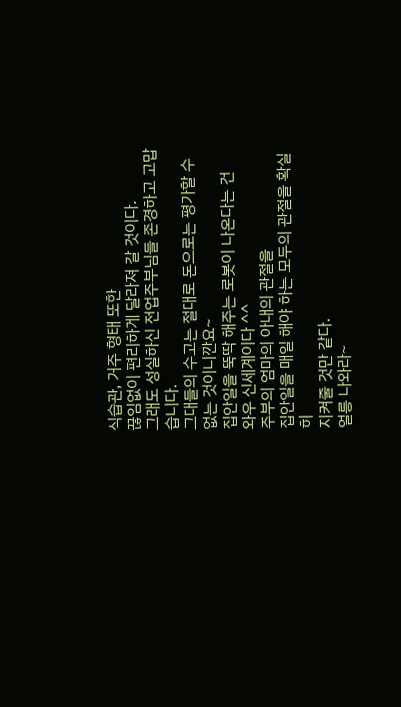식습관, 거주 형태 또한
끊임없이 편리하게 달라져 갈 것이다.
그래도 성실하신 전업주부님들 존경하고 고맙습니다.
그대들의 수고는 절대로 돈으로는 평가할 수 없는 것이니깐요~
집안일을 뚝딱 해주는 로봇이 나온다는 건
와우 신세계이다 ^^
주부의 엄마의 아내의 관절을
집안일을 매일 해야 하는 모두의 관절을 확실히
지켜줄 것만 같다.
얼릉 나와라~